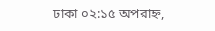ঢাকা ০২:১৫ অপরাহ্ন,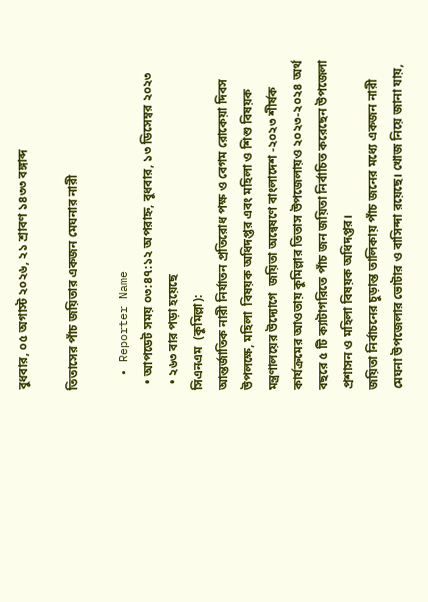বুধবার, ০৫ অগাস্ট ২০২৬, ২১ শ্রাবণ ১৪৩৩ বঙ্গাব্দ

তিতাসের পাঁচ জয়িতার একজন মেঘনার নারী

  • Reporter Name
  • আপডেট সময় ০৩:৪৭:১২ অপরাহ্ন, বুধবার, ১৩ ডিসেম্বর ২০২৩
  • ২৬৩ বার পড়া হয়েছে
সিএনএম  (কুমিল্লা):
আন্তর্জাতিক নারী নির্যাতন প্রতিরোধ পক্ষ ও বেগম রোকেয়া দিবস উপলক্ষে, মহিলা  বিষয়ক অধিদপ্তর এবং মহিলা ও শিশু বিষয়ক মন্ত্রণালয়ের উদ্যোগে  জয়িতা অন্বেষণে বাংলাদেশ -২০২৩ শীর্ষক কার্যক্রমের আওতায় কুমিল্লার তিতাস উপজেলায়ও ২০২৩-২০২৪ অর্থ বছরে ৫ টি ক্যাটাগরিতে পাঁচ জন জয়িতা নির্বাচিত করেছেন উপজেলা প্রশাসন ও মহিলা বিষয়ক অধিদপ্তর।
জয়িতা নির্বাচনের চুড়ান্ত তালিকায় পাঁচ জনের মধ্যে একজন নারী মেঘনা উপজেলার ভোটার ও বাসিন্দা রয়েছে। খোজ নিয়ে জানা যায়,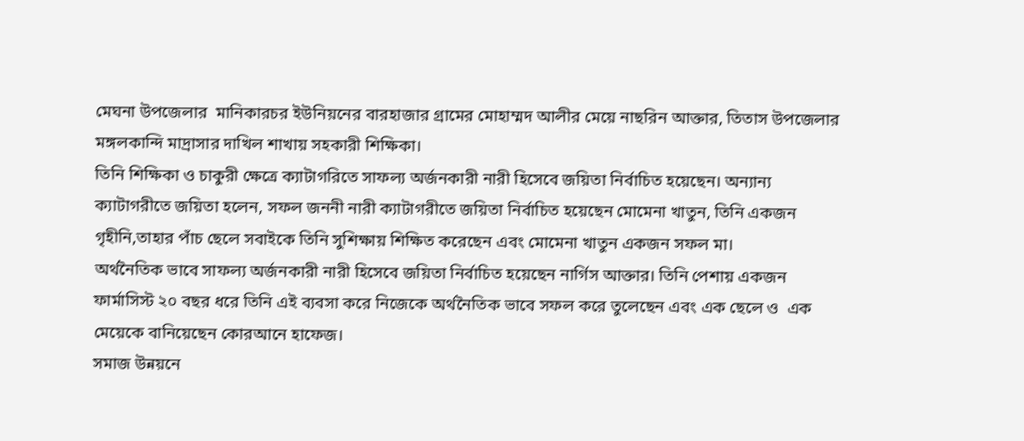মেঘনা উপজেলার  মানিকারচর ইউনিয়নের বারহাজার গ্রামের মোহাম্মদ আলীর মেয়ে নাছরিন আক্তার, তিতাস উপজেলার মঙ্গলকান্দি মাদ্রাসার দাখিল শাখায় সহকারী শিক্ষিকা।
তিনি শিক্ষিকা ও চাকুরী ক্ষেত্রে ক্যাটাগরিতে সাফল্য অর্জনকারী নারী হিসেবে জয়িতা নির্বাচিত হয়েছেন। অন্যান্য ক্যাটাগরীতে জয়িতা হলেন, সফল জননী নারী ক্যাটাগরীতে জয়িতা নির্বাচিত হয়েছেন মোমেনা খাতুন, তিনি একজন গৃহীনি,তাহার পাঁচ ছেলে সবাইকে তিনি সুশিক্ষায় শিক্ষিত করেছেন এবং মোমেনা খাতুন একজন সফল মা।
অর্থনৈতিক ভাবে সাফল্য অর্জনকারী নারী হিসেবে জয়িতা নির্বাচিত হয়েছেন নার্গিস আক্তার। তিনি পেশায় একজন ফার্মাসিস্ট ২০ বছর ধরে তিনি এই ব্যবসা করে নিজেকে অর্থনৈতিক ভাবে সফল করে তুলেছেন এবং এক ছেলে ও  এক মেয়েকে বানিয়েছেন কোরআনে হাফেজ।
সমাজ উন্নয়নে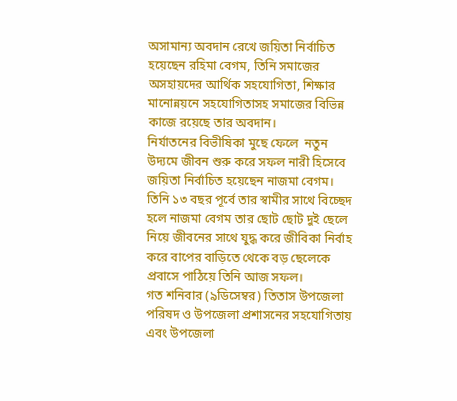অসামান্য অবদান রেখে জয়িতা নির্বাচিত হয়েছেন রহিমা বেগম, তিনি সমাজের অসহায়দের আর্থিক সহযোগিতা, শিক্ষার মানোন্নয়নে সহযোগিতাসহ সমাজের বিভিন্ন কাজে রয়েছে তার অবদান।
নির্যাতনের বিভীষিকা মুছে ফেলে  নতুন উদ্যমে জীবন শুরু করে সফল নারী হিসেবে জয়িতা নির্বাচিত হয়েছেন নাজমা বেগম। তিনি ১৩ বছর পূর্বে তার স্বামীর সাথে বিচ্ছেদ হলে নাজমা বেগম তার ছোট ছোট দুই ছেলে নিয়ে জীবনের সাথে যুদ্ধ করে জীবিকা নির্বাহ করে বাপের বাড়িতে থেকে বড় ছেলেকে প্রবাসে পাঠিয়ে তিনি আজ সফল।
গত শনিবার (৯ডিসেম্বর) তিতাস উপজেলা পরিষদ ও উপজেলা প্রশাসনের সহযোগিতায় এবং উপজেলা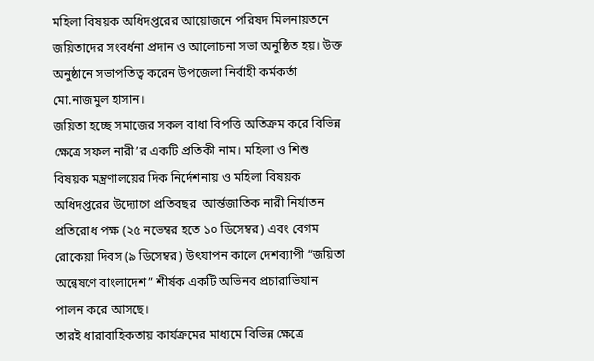মহিলা বিষয়ক অধিদপ্তরের আয়োজনে পরিষদ মিলনায়তনে জয়িতাদের সংবর্ধনা প্রদান ও আলোচনা সভা অনুষ্ঠিত হয়। উক্ত অনুষ্ঠানে সভাপতিত্ব করেন উপজেলা নির্বাহী কর্মকর্তা মো.নাজমুল হাসান।
জয়িতা হচ্ছে সমাজের সকল বাধা বিপত্তি অতিক্রম করে বিভিন্ন ক্ষেত্রে সফল নারী’র একটি প্রতিকী নাম। মহিলা ও শিশু বিষয়ক মন্ত্রণালয়ের দিক নির্দেশনায় ও মহিলা বিষয়ক অধিদপ্তরের উদ্যোগে প্রতিবছর  আর্ন্তজাতিক নারী নির্যাতন প্রতিরোধ পক্ষ (২৫ নভেম্বর হতে ১০ ডিসেম্বর) এবং বেগম রোকেয়া দিবস (৯ ডিসেম্বর) উৎযাপন কালে দেশব্যাপী “জয়িতা অন্বেষণে বাংলাদেশ” শীর্ষক একটি অভিনব প্রচারাভিযান পালন করে আসছে।
তারই ধারাবাহিকতায় কার্যক্রমের মাধ্যমে বিভিন্ন ক্ষেত্রে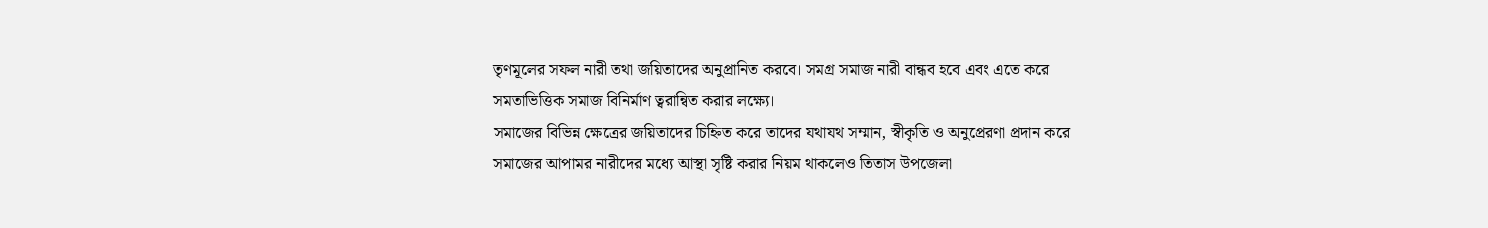তৃণমূলের সফল নারী তথা জয়িতাদের অনুপ্রানিত করবে। সমগ্র সমাজ নারী বান্ধব হবে এবং এতে করে সমতাভিত্তিক সমাজ বিনির্মাণ ত্বরান্বিত করার লক্ষ্যে।
সমাজের বিভিন্ন ক্ষেত্রের জয়িতাদের চিহ্নিত করে তাদের যথাযথ সম্মান, স্বীকৃতি ও অনুপ্রেরণা প্রদান করে সমাজের আপামর নারীদের মধ্যে আস্থা সৃষ্টি করার নিয়ম থাকলেও তিতাস উপজেলা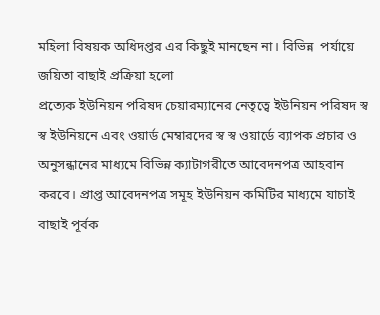মহিলা বিষয়ক অধিদপ্তর এর কিছুই মানছেন না। বিভিন্ন  পর্যায়ে জয়িতা বাছাই প্রক্রিয়া হলো
প্রত্যেক ইউনিয়ন পরিষদ চেয়ারম্যানের নেতৃত্বে ইউনিয়ন পরিষদ স্ব স্ব ইউনিয়নে এবং ওয়ার্ড মেম্বারদের স্ব স্ব ওয়ার্ডে ব্যাপক প্রচার ও অনুসন্ধানের মাধ্যমে বিভিন্ন ক্যাটাগরীতে আবেদনপত্র আহবান করবে। প্রাপ্ত আবেদনপত্র সমূহ ইউনিয়ন কমিটির মাধ্যমে যাচাই বাছাই পূর্বক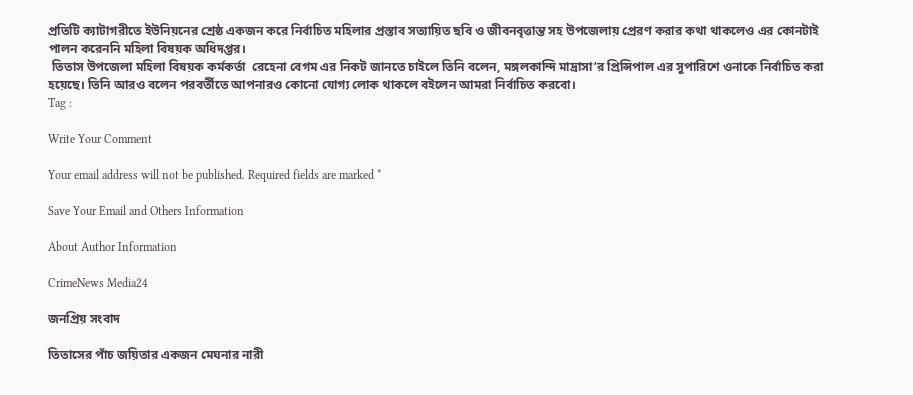প্রতিটি ক্যাটাগরীতে ইউনিয়নের শ্রেষ্ঠ একজন করে নির্বাচিত মহিলার প্রস্তাব সত্যায়িত ছবি ও জীবনবৃত্তান্ত সহ উপজেলায় প্রেরণ করার কথা থাকলেও এর কোনটাই পালন করেননি মহিলা বিষয়ক অধিদপ্তর।
 তিতাস উপজেলা মহিলা বিষয়ক কর্মকর্তা  রেহেনা বেগম এর নিকট জানতে চাইলে তিনি বলেন, মঙ্গলকান্দি মাদ্রাসা’র প্রিন্সিপাল এর সুপারিশে ওনাকে নির্বাচিত করা হয়েছে। তিনি আরও বলেন পরবর্তীতে আপনারও কোনো যোগ্য লোক থাকলে বইলেন আমরা নির্বাচিত করবো।
Tag :

Write Your Comment

Your email address will not be published. Required fields are marked *

Save Your Email and Others Information

About Author Information

CrimeNews Media24

জনপ্রিয় সংবাদ

তিতাসের পাঁচ জয়িতার একজন মেঘনার নারী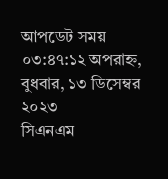আপডেট সময় ০৩:৪৭:১২ অপরাহ্ন, বুধবার, ১৩ ডিসেম্বর ২০২৩
সিএনএম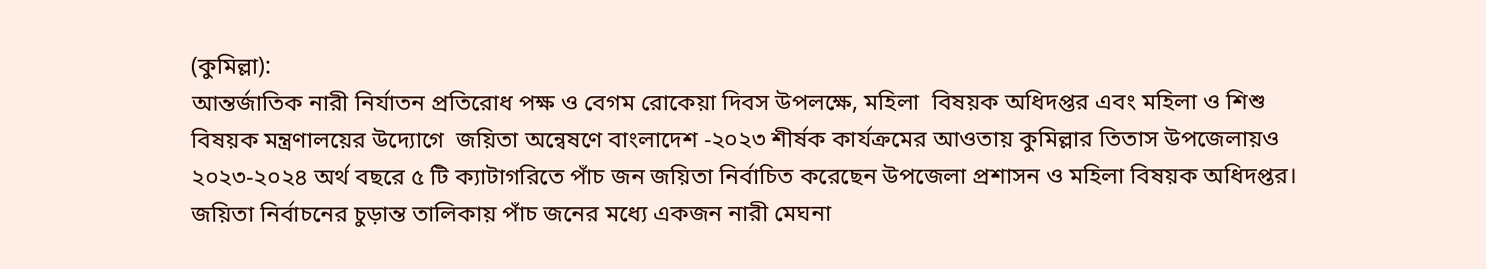(কুমিল্লা):
আন্তর্জাতিক নারী নির্যাতন প্রতিরোধ পক্ষ ও বেগম রোকেয়া দিবস উপলক্ষে, মহিলা  বিষয়ক অধিদপ্তর এবং মহিলা ও শিশু বিষয়ক মন্ত্রণালয়ের উদ্যোগে  জয়িতা অন্বেষণে বাংলাদেশ -২০২৩ শীর্ষক কার্যক্রমের আওতায় কুমিল্লার তিতাস উপজেলায়ও ২০২৩-২০২৪ অর্থ বছরে ৫ টি ক্যাটাগরিতে পাঁচ জন জয়িতা নির্বাচিত করেছেন উপজেলা প্রশাসন ও মহিলা বিষয়ক অধিদপ্তর।
জয়িতা নির্বাচনের চুড়ান্ত তালিকায় পাঁচ জনের মধ্যে একজন নারী মেঘনা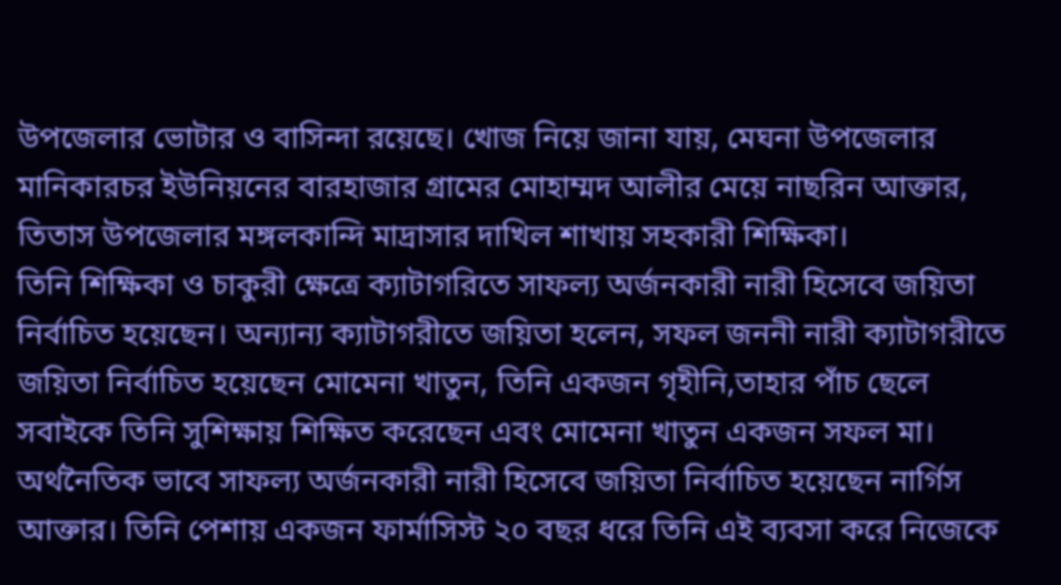উপজেলার ভোটার ও বাসিন্দা রয়েছে। খোজ নিয়ে জানা যায়, মেঘনা উপজেলার  মানিকারচর ইউনিয়নের বারহাজার গ্রামের মোহাম্মদ আলীর মেয়ে নাছরিন আক্তার, তিতাস উপজেলার মঙ্গলকান্দি মাদ্রাসার দাখিল শাখায় সহকারী শিক্ষিকা।
তিনি শিক্ষিকা ও চাকুরী ক্ষেত্রে ক্যাটাগরিতে সাফল্য অর্জনকারী নারী হিসেবে জয়িতা নির্বাচিত হয়েছেন। অন্যান্য ক্যাটাগরীতে জয়িতা হলেন, সফল জননী নারী ক্যাটাগরীতে জয়িতা নির্বাচিত হয়েছেন মোমেনা খাতুন, তিনি একজন গৃহীনি,তাহার পাঁচ ছেলে সবাইকে তিনি সুশিক্ষায় শিক্ষিত করেছেন এবং মোমেনা খাতুন একজন সফল মা।
অর্থনৈতিক ভাবে সাফল্য অর্জনকারী নারী হিসেবে জয়িতা নির্বাচিত হয়েছেন নার্গিস আক্তার। তিনি পেশায় একজন ফার্মাসিস্ট ২০ বছর ধরে তিনি এই ব্যবসা করে নিজেকে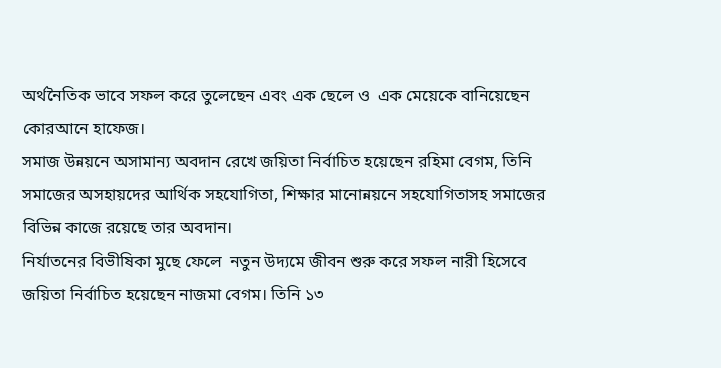অর্থনৈতিক ভাবে সফল করে তুলেছেন এবং এক ছেলে ও  এক মেয়েকে বানিয়েছেন কোরআনে হাফেজ।
সমাজ উন্নয়নে অসামান্য অবদান রেখে জয়িতা নির্বাচিত হয়েছেন রহিমা বেগম, তিনি সমাজের অসহায়দের আর্থিক সহযোগিতা, শিক্ষার মানোন্নয়নে সহযোগিতাসহ সমাজের বিভিন্ন কাজে রয়েছে তার অবদান।
নির্যাতনের বিভীষিকা মুছে ফেলে  নতুন উদ্যমে জীবন শুরু করে সফল নারী হিসেবে জয়িতা নির্বাচিত হয়েছেন নাজমা বেগম। তিনি ১৩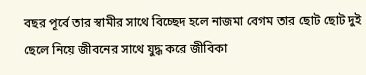বছর পূর্বে তার স্বামীর সাথে বিচ্ছেদ হলে নাজমা বেগম তার ছোট ছোট দুই ছেলে নিয়ে জীবনের সাথে যুদ্ধ করে জীবিকা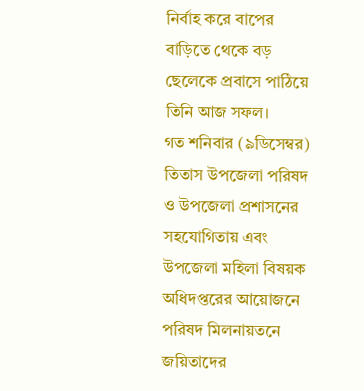নির্বাহ করে বাপের বাড়িতে থেকে বড় ছেলেকে প্রবাসে পাঠিয়ে তিনি আজ সফল।
গত শনিবার (৯ডিসেম্বর) তিতাস উপজেলা পরিষদ ও উপজেলা প্রশাসনের সহযোগিতায় এবং উপজেলা মহিলা বিষয়ক অধিদপ্তরের আয়োজনে পরিষদ মিলনায়তনে জয়িতাদের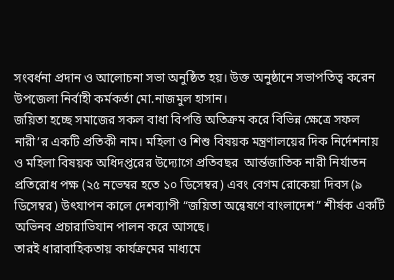সংবর্ধনা প্রদান ও আলোচনা সভা অনুষ্ঠিত হয়। উক্ত অনুষ্ঠানে সভাপতিত্ব করেন উপজেলা নির্বাহী কর্মকর্তা মো.নাজমুল হাসান।
জয়িতা হচ্ছে সমাজের সকল বাধা বিপত্তি অতিক্রম করে বিভিন্ন ক্ষেত্রে সফল নারী’র একটি প্রতিকী নাম। মহিলা ও শিশু বিষয়ক মন্ত্রণালয়ের দিক নির্দেশনায় ও মহিলা বিষয়ক অধিদপ্তরের উদ্যোগে প্রতিবছর  আর্ন্তজাতিক নারী নির্যাতন প্রতিরোধ পক্ষ (২৫ নভেম্বর হতে ১০ ডিসেম্বর) এবং বেগম রোকেয়া দিবস (৯ ডিসেম্বর) উৎযাপন কালে দেশব্যাপী “জয়িতা অন্বেষণে বাংলাদেশ” শীর্ষক একটি অভিনব প্রচারাভিযান পালন করে আসছে।
তারই ধারাবাহিকতায় কার্যক্রমের মাধ্যমে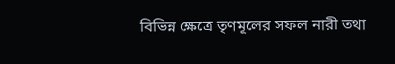বিভিন্ন ক্ষেত্রে তৃণমূলের সফল নারী তথা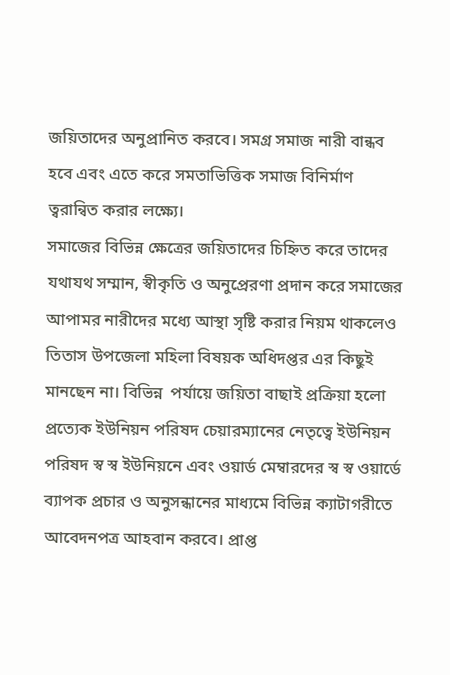জয়িতাদের অনুপ্রানিত করবে। সমগ্র সমাজ নারী বান্ধব হবে এবং এতে করে সমতাভিত্তিক সমাজ বিনির্মাণ ত্বরান্বিত করার লক্ষ্যে।
সমাজের বিভিন্ন ক্ষেত্রের জয়িতাদের চিহ্নিত করে তাদের যথাযথ সম্মান, স্বীকৃতি ও অনুপ্রেরণা প্রদান করে সমাজের আপামর নারীদের মধ্যে আস্থা সৃষ্টি করার নিয়ম থাকলেও তিতাস উপজেলা মহিলা বিষয়ক অধিদপ্তর এর কিছুই মানছেন না। বিভিন্ন  পর্যায়ে জয়িতা বাছাই প্রক্রিয়া হলো
প্রত্যেক ইউনিয়ন পরিষদ চেয়ারম্যানের নেতৃত্বে ইউনিয়ন পরিষদ স্ব স্ব ইউনিয়নে এবং ওয়ার্ড মেম্বারদের স্ব স্ব ওয়ার্ডে ব্যাপক প্রচার ও অনুসন্ধানের মাধ্যমে বিভিন্ন ক্যাটাগরীতে আবেদনপত্র আহবান করবে। প্রাপ্ত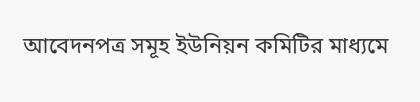আবেদনপত্র সমূহ ইউনিয়ন কমিটির মাধ্যমে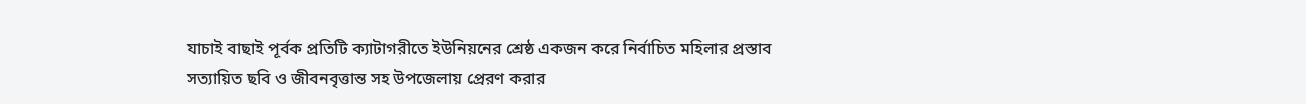যাচাই বাছাই পূর্বক প্রতিটি ক্যাটাগরীতে ইউনিয়নের শ্রেষ্ঠ একজন করে নির্বাচিত মহিলার প্রস্তাব সত্যায়িত ছবি ও জীবনবৃত্তান্ত সহ উপজেলায় প্রেরণ করার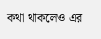কথা থাকলেও এর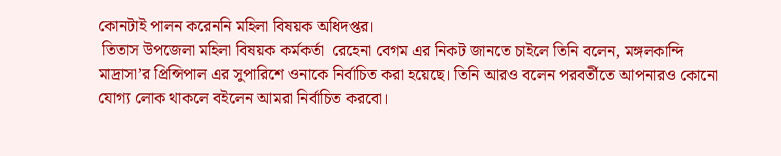কোনটাই পালন করেননি মহিলা বিষয়ক অধিদপ্তর।
 তিতাস উপজেলা মহিলা বিষয়ক কর্মকর্তা  রেহেনা বেগম এর নিকট জানতে চাইলে তিনি বলেন, মঙ্গলকান্দি মাদ্রাসা’র প্রিন্সিপাল এর সুপারিশে ওনাকে নির্বাচিত করা হয়েছে। তিনি আরও বলেন পরবর্তীতে আপনারও কোনো যোগ্য লোক থাকলে বইলেন আমরা নির্বাচিত করবো।